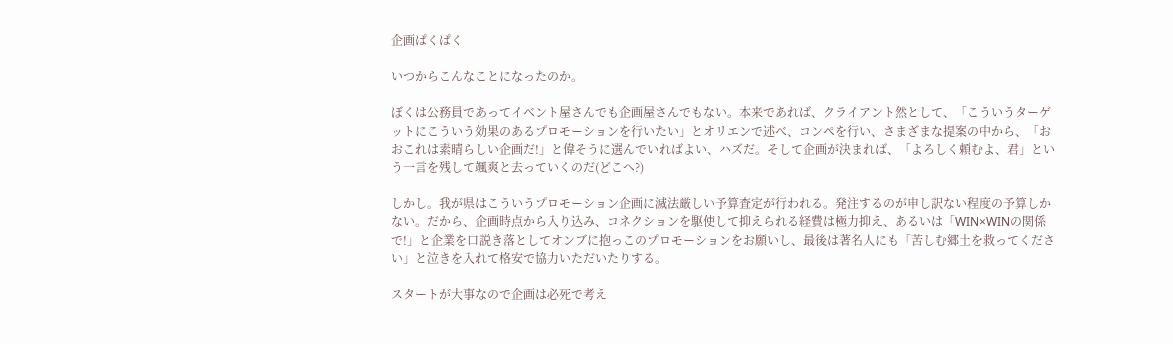企画ぱくぱく

いつからこんなことになったのか。

ぼくは公務員であってイベント屋さんでも企画屋さんでもない。本来であれば、クライアント然として、「こういうターゲットにこういう効果のあるプロモーションを行いたい」とオリエンで述べ、コンペを行い、さまざまな提案の中から、「おおこれは素晴らしい企画だ!」と偉そうに選んでいればよい、ハズだ。そして企画が決まれば、「よろしく頼むよ、君」という一言を残して颯爽と去っていくのだ(どこへ?)

しかし。我が県はこういうプロモーション企画に滅法厳しい予算査定が行われる。発注するのが申し訳ない程度の予算しかない。だから、企画時点から入り込み、コネクションを駆使して抑えられる経費は極力抑え、あるいは「WIN×WINの関係で!」と企業を口説き落としてオンブに抱っこのプロモーションをお願いし、最後は著名人にも「苦しむ郷土を救ってください」と泣きを入れて格安で協力いただいたりする。

スタートが大事なので企画は必死で考え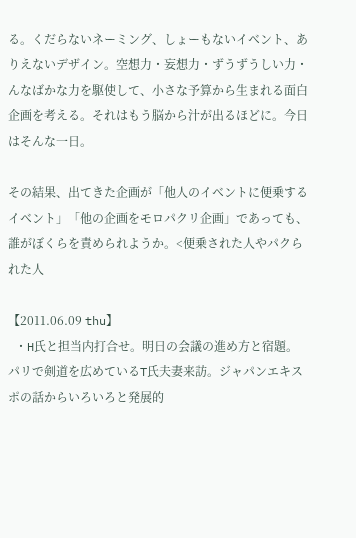る。くだらないネーミング、しょーもないイベント、ありえないデザイン。空想力・妄想力・ずうずうしい力・んなばかな力を駆使して、小さな予算から生まれる面白企画を考える。それはもう脳から汁が出るほどに。今日はそんな一日。

その結果、出てきた企画が「他人のイベントに便乗するイベント」「他の企画をモロパクリ企画」であっても、誰がぼくらを責められようか。<便乗された人やパクられた人

【2011.06.09 thu】
 ・H氏と担当内打合せ。明日の会議の進め方と宿題。パリで剣道を広めているT氏夫妻来訪。ジャパンエキスポの話からいろいろと発展的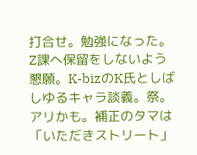打合せ。勉強になった。Z課へ保留をしないよう懇願。K-bizのK氏としばしゆるキャラ談義。祭。アリかも。補正のタマは「いただきストリート」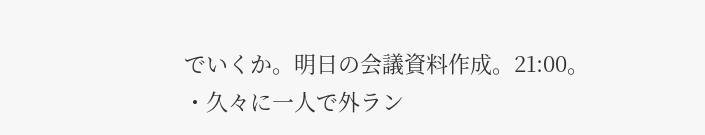でいくか。明日の会議資料作成。21:00。
・久々に一人で外ラン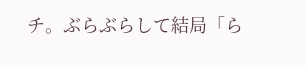チ。ぶらぶらして結局「ら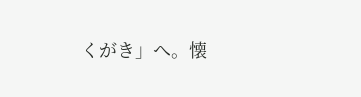くがき」へ。懐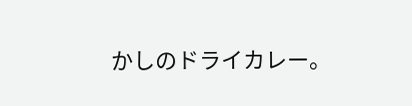かしのドライカレー。